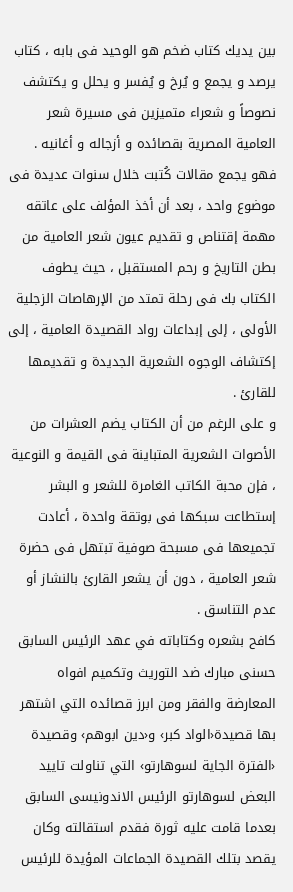بين يديك كتاب ضخم هو الوحيد فى بابه ، كتاب يرصد و يجمع و يُرخ و يُفسر و يحلل و يكتشف نصوصاً و شعراء متميزين فى مسيرة شعر العامية المصرية بقصائده و أزجاله و أغانيه .
فهو يجمع مقالات كُتبت خلال سنوات عديدة فى موضوع واحد ، بعد أن أخذ المؤلف على عاتقه مهمة إقتناص و تقديم عيون شعر العامية من بطن التاريخ و رحم المستقبل ، حيث يطوف الكتاب بك فى رحلة تمتد من الإرهاصات الزجلية الأولى ، إلى إبداعات رواد القصيدة العامية ، إلى إكتشاف الوجوه الشعرية الجديدة و تقديمها للقارئ .
و على الرغم من أن الكتاب يضم العشرات من الأصوات الشعرية المتباينة فى القيمة و النوعية ، فإن محبة الكاتب الغامرة للشعر و البشر إستطاعت سبكها فى بوتقة واحدة ، أعادت تجميعها فى مسبحة صوفية تبتهل فى حضرة شعر العامية ، دون أن يشعر القارئ بالنشاز أو عدم التناسق .
كافح بشعره وكتاباته في عهد الرئيس السابق حسنى مبارك ضد التوريث وتكميم افواه المعارضة والفقر ومن ابرز قصائده التي اشتهر بها قصيدة‹الواد كبر› و‹دين ابوهم› وقصيدة ‹الفترة الجاية لسوهارتو› التي تناولت تاييد البعض لسوهارتو الرئيس الاندونيسى السابق بعدما قامت عليه ثورة فقدم استقالته وكان يقصد بتلك القصيدة الجماعات المؤيدة للرئيس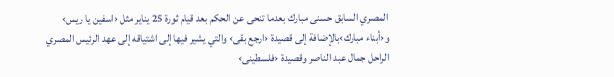المصري السابق حسنى مبارك بعدما تنحى عن الحكم بعد قيام ثورة 25 يناير مثل ‹اسفين يا ريس› و‹أبناء مبارك›بالإضافة إلى قصيدة ‹ارجع بقى› والتي يشير فيها إلى اشتياقه إلى عهد الرئيس المصري الراحل جمال عبد الناصر وقصيدة ‹فلسطينى›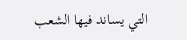التي يساند فيها الشعب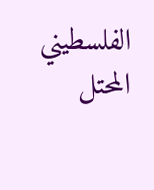الفلسطيني المحتل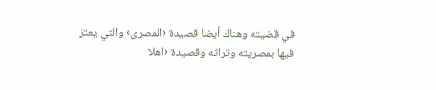في قضيته وهناك أيضا قصيدة ‹المصرى› والتي يعتز فيها بمصريته وتراثه وقصيدة ‹اهلا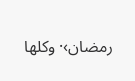رمضان›· وكلها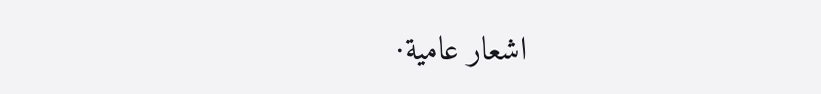اشعار عامية·